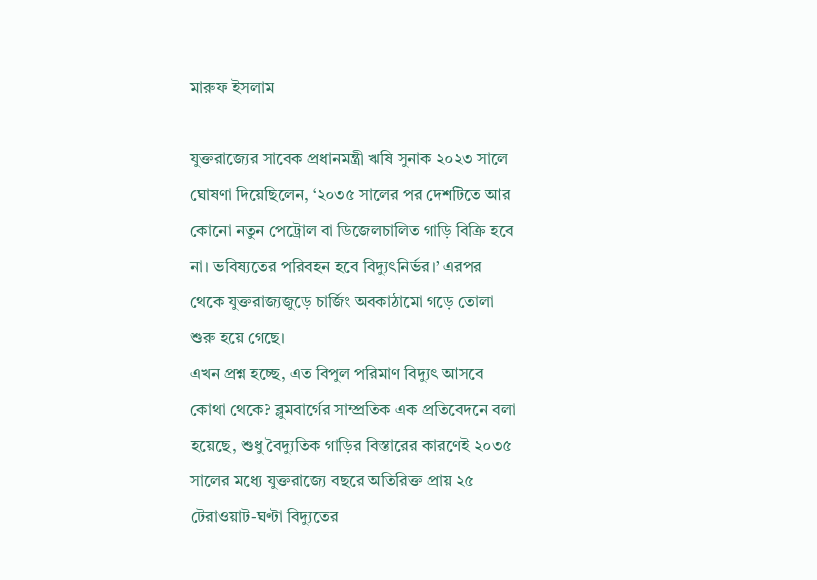মারুফ ইসলাম

যুক্তরাজ্যের সাবেক প্রধানমন্ত্রী ঋষি সুনাক ২০২৩ সালে ঘোষণা দিয়েছিলেন, ‘২০৩৫ সালের পর দেশটিতে আর কোনো নতুন পেট্রোল বা ডিজেলচালিত গাড়ি বিক্রি হবে না। ভবিষ্যতের পরিবহন হবে বিদ্যুৎনির্ভর।’ এরপর থেকে যুক্তরাজ্যজুড়ে চার্জিং অবকাঠামো গড়ে তোলা শুরু হয়ে গেছে।
এখন প্রশ্ন হচ্ছে, এত বিপুল পরিমাণ বিদ্যুৎ আসবে কোথা থেকে? ব্লুমবার্গের সাম্প্রতিক এক প্রতিবেদনে বলা হয়েছে, শুধু বৈদ্যুতিক গাড়ির বিস্তারের কারণেই ২০৩৫ সালের মধ্যে যুক্তরাজ্যে বছরে অতিরিক্ত প্রায় ২৫ টেরাওয়াট-ঘণ্টা বিদ্যুতের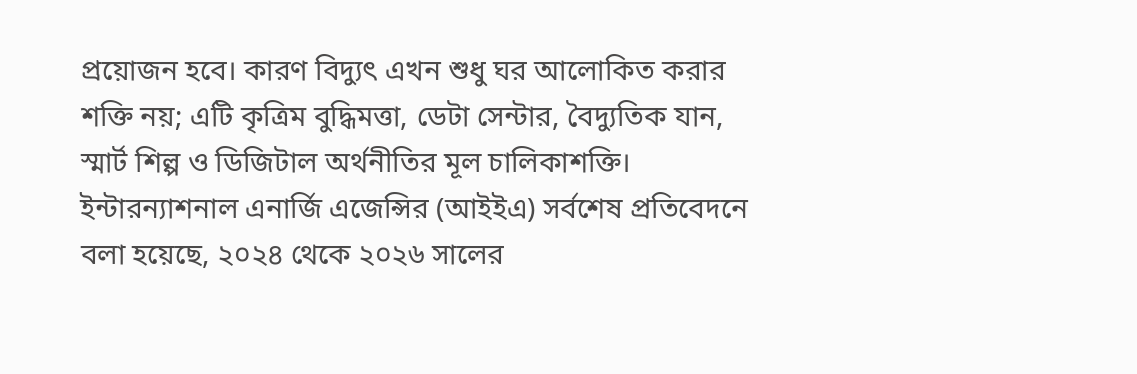প্রয়োজন হবে। কারণ বিদ্যুৎ এখন শুধু ঘর আলোকিত করার শক্তি নয়; এটি কৃত্রিম বুদ্ধিমত্তা, ডেটা সেন্টার, বৈদ্যুতিক যান, স্মার্ট শিল্প ও ডিজিটাল অর্থনীতির মূল চালিকাশক্তি।
ইন্টারন্যাশনাল এনার্জি এজেন্সির (আইইএ) সর্বশেষ প্রতিবেদনে বলা হয়েছে, ২০২৪ থেকে ২০২৬ সালের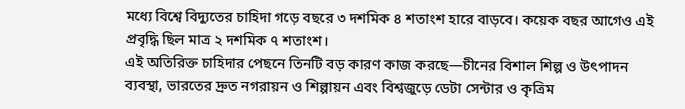মধ্যে বিশ্বে বিদ্যুতের চাহিদা গড়ে বছরে ৩ দশমিক ৪ শতাংশ হারে বাড়বে। কয়েক বছর আগেও এই প্রবৃদ্ধি ছিল মাত্র ২ দশমিক ৭ শতাংশ।
এই অতিরিক্ত চাহিদার পেছনে তিনটি বড় কারণ কাজ করছে—চীনের বিশাল শিল্প ও উৎপাদন ব্যবস্থা, ভারতের দ্রুত নগরায়ন ও শিল্পায়ন এবং বিশ্বজুড়ে ডেটা সেন্টার ও কৃত্রিম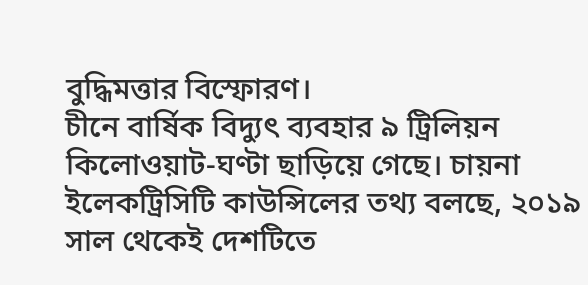বুদ্ধিমত্তার বিস্ফোরণ।
চীনে বার্ষিক বিদ্যুৎ ব্যবহার ৯ ট্রিলিয়ন কিলোওয়াট-ঘণ্টা ছাড়িয়ে গেছে। চায়না ইলেকট্রিসিটি কাউন্সিলের তথ্য বলছে, ২০১৯ সাল থেকেই দেশটিতে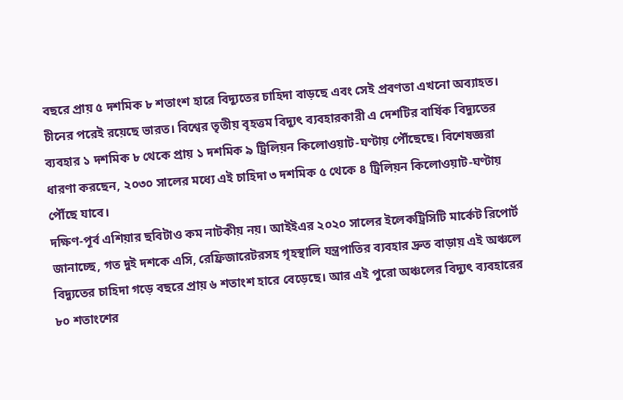বছরে প্রায় ৫ দশমিক ৮ শতাংশ হারে বিদ্যুতের চাহিদা বাড়ছে এবং সেই প্রবণতা এখনো অব্যাহত।
চীনের পরেই রয়েছে ভারত। বিশ্বের তৃতীয় বৃহত্তম বিদ্যুৎ ব্যবহারকারী এ দেশটির বার্ষিক বিদ্যুতের ব্যবহার ১ দশমিক ৮ থেকে প্রায় ১ দশমিক ৯ ট্রিলিয়ন কিলোওয়াট-ঘণ্টায় পৌঁছেছে। বিশেষজ্ঞরা ধারণা করছেন, ২০৩০ সালের মধ্যে এই চাহিদা ৩ দশমিক ৫ থেকে ৪ ট্রিলিয়ন কিলোওয়াট-ঘণ্টায় পৌঁছে যাবে।
দক্ষিণ-পূর্ব এশিয়ার ছবিটাও কম নাটকীয় নয়। আইইএর ২০২০ সালের ইলেকট্রিসিটি মার্কেট রিপোর্ট জানাচ্ছে, গত দুই দশকে এসি, রেফ্রিজারেটরসহ গৃহস্থালি যন্ত্রপাতির ব্যবহার দ্রুত বাড়ায় এই অঞ্চলে বিদ্যুতের চাহিদা গড়ে বছরে প্রায় ৬ শতাংশ হারে বেড়েছে। আর এই পুরো অঞ্চলের বিদ্যুৎ ব্যবহারের ৮০ শতাংশের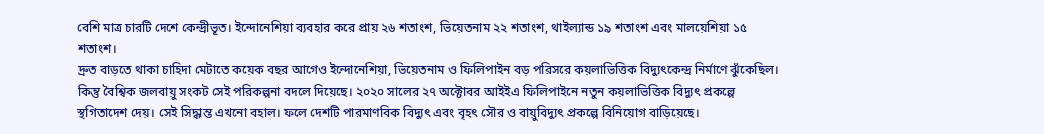বেশি মাত্র চারটি দেশে কেন্দ্রীভূত। ইন্দোনেশিয়া ব্যবহার করে প্রায় ২৬ শতাংশ, ভিয়েতনাম ২২ শতাংশ, থাইল্যান্ড ১৯ শতাংশ এবং মালয়েশিয়া ১৫ শতাংশ।
দ্রুত বাড়তে থাকা চাহিদা মেটাতে কয়েক বছর আগেও ইন্দোনেশিয়া, ভিয়েতনাম ও ফিলিপাইন বড় পরিসরে কয়লাভিত্তিক বিদ্যুৎকেন্দ্র নির্মাণে ঝুঁকেছিল। কিন্তু বৈশ্বিক জলবায়ু সংকট সেই পরিকল্পনা বদলে দিয়েছে। ২০২০ সালের ২৭ অক্টোবর আইইএ ফিলিপাইনে নতুন কয়লাভিত্তিক বিদ্যুৎ প্রকল্পে স্থগিতাদেশ দেয়। সেই সিদ্ধান্ত এখনো বহাল। ফলে দেশটি পারমাণবিক বিদ্যুৎ এবং বৃহৎ সৌর ও বায়ুবিদ্যুৎ প্রকল্পে বিনিয়োগ বাড়িয়েছে।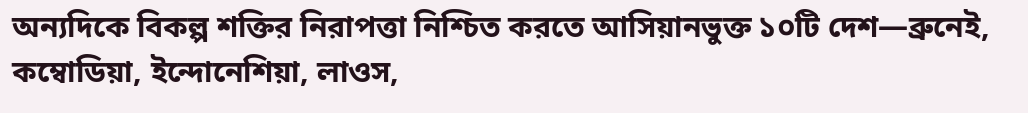অন্যদিকে বিকল্প শক্তির নিরাপত্তা নিশ্চিত করতে আসিয়ানভুক্ত ১০টি দেশ—ব্রুনেই, কম্বোডিয়া, ইন্দোনেশিয়া, লাওস,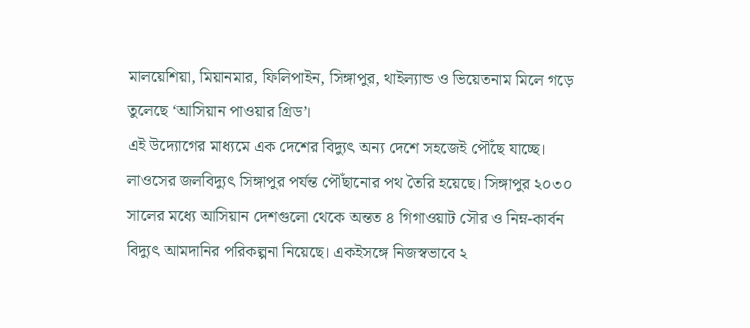মালয়েশিয়া, মিয়ানমার, ফিলিপাইন, সিঙ্গাপুর, থাইল্যান্ড ও ভিয়েতনাম মিলে গড়ে তুলেছে ‘আসিয়ান পাওয়ার গ্রিড’।
এই উদ্যোগের মাধ্যমে এক দেশের বিদ্যুৎ অন্য দেশে সহজেই পৌঁছে যাচ্ছে। লাওসের জলবিদ্যুৎ সিঙ্গাপুর পর্যন্ত পৌঁছানোর পথ তৈরি হয়েছে। সিঙ্গাপুর ২০৩০ সালের মধ্যে আসিয়ান দেশগুলো থেকে অন্তত ৪ গিগাওয়াট সৌর ও নিম্ন-কার্বন বিদ্যুৎ আমদানির পরিকল্পনা নিয়েছে। একইসঙ্গে নিজস্বভাবে ২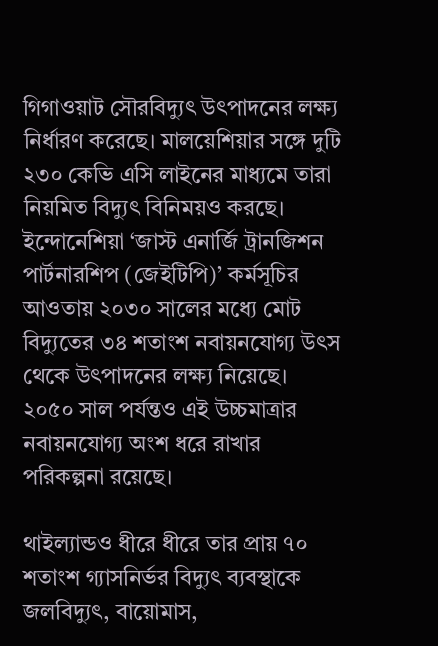গিগাওয়াট সৌরবিদ্যুৎ উৎপাদনের লক্ষ্য নির্ধারণ করেছে। মালয়েশিয়ার সঙ্গে দুটি ২৩০ কেভি এসি লাইনের মাধ্যমে তারা নিয়মিত বিদ্যুৎ বিনিময়ও করছে।
ইন্দোনেশিয়া ‘জাস্ট এনার্জি ট্রানজিশন পার্টনারশিপ (জেইটিপি)’ কর্মসূচির আওতায় ২০৩০ সালের মধ্যে মোট বিদ্যুতের ৩৪ শতাংশ নবায়নযোগ্য উৎস থেকে উৎপাদনের লক্ষ্য নিয়েছে। ২০৫০ সাল পর্যন্তও এই উচ্চমাত্রার নবায়নযোগ্য অংশ ধরে রাখার পরিকল্পনা রয়েছে।

থাইল্যান্ডও ধীরে ধীরে তার প্রায় ৭০ শতাংশ গ্যাসনির্ভর বিদ্যুৎ ব্যবস্থাকে জলবিদ্যুৎ, বায়োমাস,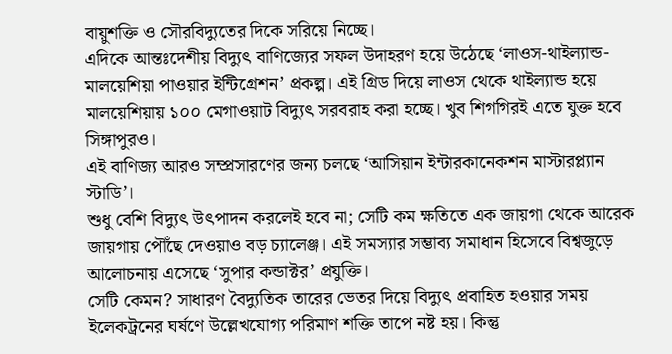বায়ুশক্তি ও সৌরবিদ্যুতের দিকে সরিয়ে নিচ্ছে।
এদিকে আন্তঃদেশীয় বিদ্যুৎ বাণিজ্যের সফল উদাহরণ হয়ে উঠেছে ‘লাওস-থাইল্যান্ড-মালয়েশিয়া পাওয়ার ইন্টিগ্রেশন’ প্রকল্প। এই গ্রিড দিয়ে লাওস থেকে থাইল্যান্ড হয়ে মালয়েশিয়ায় ১০০ মেগাওয়াট বিদ্যুৎ সরবরাহ করা হচ্ছে। খুব শিগগিরই এতে যুক্ত হবে সিঙ্গাপুরও।
এই বাণিজ্য আরও সম্প্রসারণের জন্য চলছে ‘আসিয়ান ইন্টারকানেকশন মাস্টারপ্ল্যান স্টাডি’।
শুধু বেশি বিদ্যুৎ উৎপাদন করলেই হবে না; সেটি কম ক্ষতিতে এক জায়গা থেকে আরেক জায়গায় পৌঁছে দেওয়াও বড় চ্যালেঞ্জ। এই সমস্যার সম্ভাব্য সমাধান হিসেবে বিশ্বজুড়ে আলোচনায় এসেছে ‘সুপার কন্ডাক্টর’ প্রযুক্তি।
সেটি কেমন? সাধারণ বৈদ্যুতিক তারের ভেতর দিয়ে বিদ্যুৎ প্রবাহিত হওয়ার সময় ইলেকট্রনের ঘর্ষণে উল্লেখযোগ্য পরিমাণ শক্তি তাপে নষ্ট হয়। কিন্তু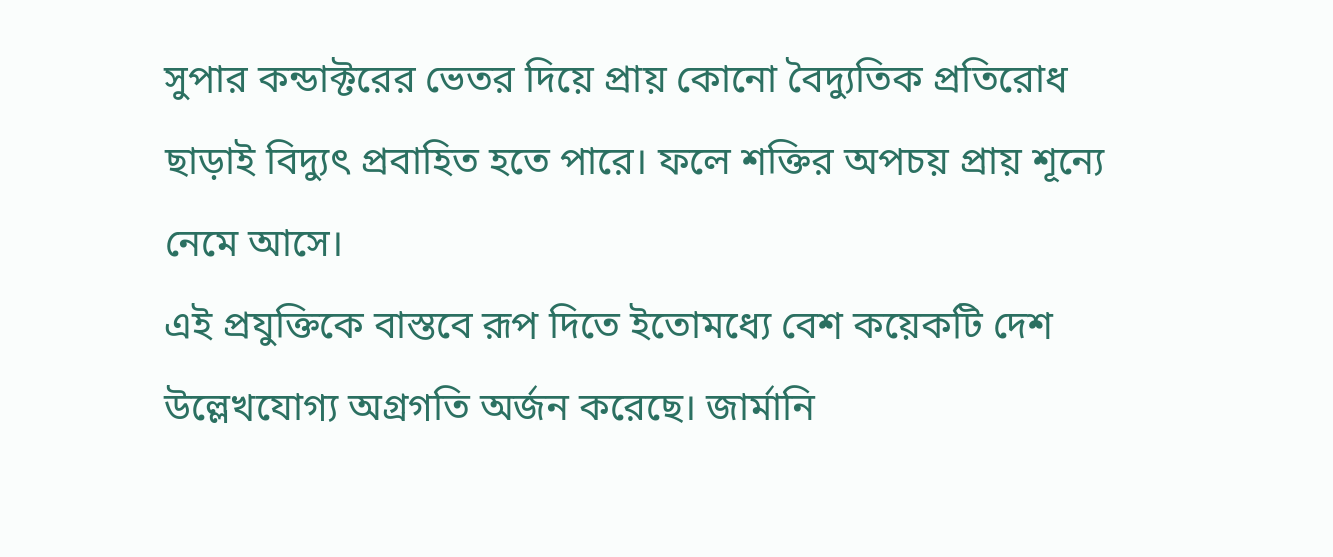সুপার কন্ডাক্টরের ভেতর দিয়ে প্রায় কোনো বৈদ্যুতিক প্রতিরোধ ছাড়াই বিদ্যুৎ প্রবাহিত হতে পারে। ফলে শক্তির অপচয় প্রায় শূন্যে নেমে আসে।
এই প্রযুক্তিকে বাস্তবে রূপ দিতে ইতোমধ্যে বেশ কয়েকটি দেশ উল্লেখযোগ্য অগ্রগতি অর্জন করেছে। জার্মানি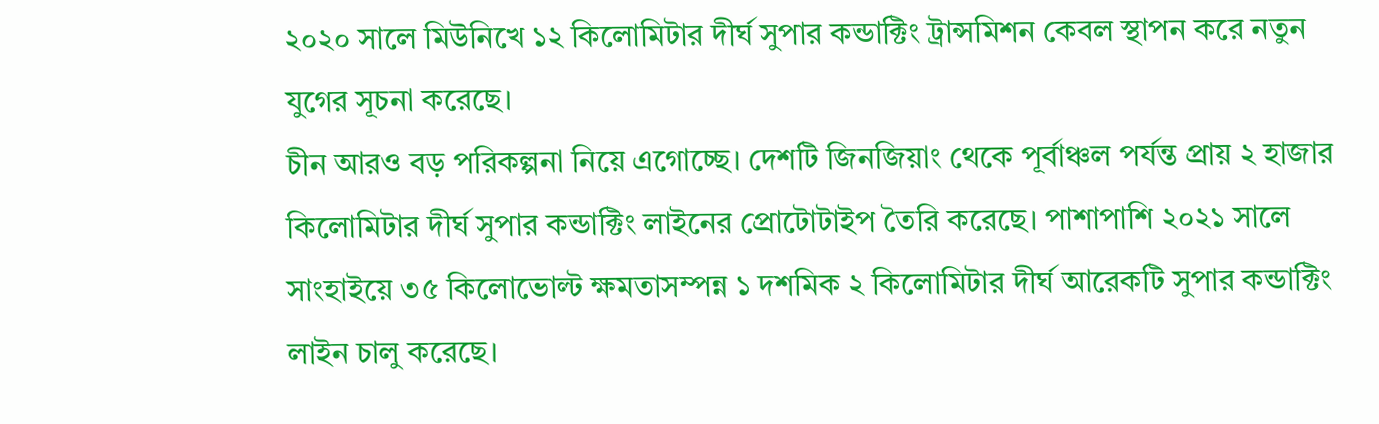২০২০ সালে মিউনিখে ১২ কিলোমিটার দীর্ঘ সুপার কন্ডাক্টিং ট্রান্সমিশন কেবল স্থাপন করে নতুন যুগের সূচনা করেছে।
চীন আরও বড় পরিকল্পনা নিয়ে এগোচ্ছে। দেশটি জিনজিয়াং থেকে পূর্বাঞ্চল পর্যন্ত প্রায় ২ হাজার কিলোমিটার দীর্ঘ সুপার কন্ডাক্টিং লাইনের প্রোটোটাইপ তৈরি করেছে। পাশাপাশি ২০২১ সালে সাংহাইয়ে ৩৫ কিলোভোল্ট ক্ষমতাসম্পন্ন ১ দশমিক ২ কিলোমিটার দীর্ঘ আরেকটি সুপার কন্ডাক্টিং লাইন চালু করেছে।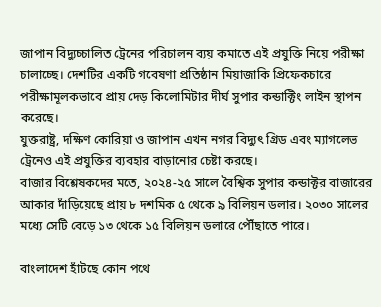জাপান বিদ্যুচ্চালিত ট্রেনের পরিচালন ব্যয় কমাতে এই প্রযুক্তি নিয়ে পরীক্ষা চালাচ্ছে। দেশটির একটি গবেষণা প্রতিষ্ঠান মিয়াজাকি প্রিফেকচারে পরীক্ষামূলকভাবে প্রায় দেড় কিলোমিটার দীর্ঘ সুপার কন্ডাক্টিং লাইন স্থাপন করেছে।
যুক্তরাষ্ট্র, দক্ষিণ কোরিয়া ও জাপান এখন নগর বিদ্যুৎ গ্রিড এবং ম্যাগলেভ ট্রেনেও এই প্রযুক্তির ব্যবহার বাড়ানোর চেষ্টা করছে।
বাজার বিশ্লেষকদের মতে, ২০২৪-২৫ সালে বৈশ্বিক সুপার কন্ডাক্টর বাজারের আকার দাঁড়িয়েছে প্রায় ৮ দশমিক ৫ থেকে ৯ বিলিয়ন ডলার। ২০৩০ সালের মধ্যে সেটি বেড়ে ১৩ থেকে ১৫ বিলিয়ন ডলারে পৌঁছাতে পারে।

বাংলাদেশ হাঁটছে কোন পথে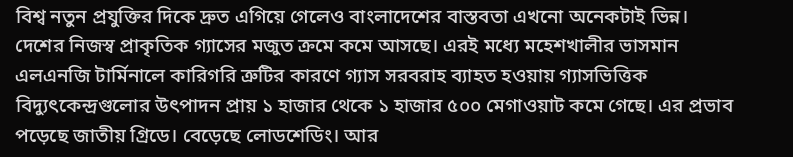বিশ্ব নতুন প্রযুক্তির দিকে দ্রুত এগিয়ে গেলেও বাংলাদেশের বাস্তবতা এখনো অনেকটাই ভিন্ন। দেশের নিজস্ব প্রাকৃতিক গ্যাসের মজুত ক্রমে কমে আসছে। এরই মধ্যে মহেশখালীর ভাসমান এলএনজি টার্মিনালে কারিগরি ত্রুটির কারণে গ্যাস সরবরাহ ব্যাহত হওয়ায় গ্যাসভিত্তিক বিদ্যুৎকেন্দ্রগুলোর উৎপাদন প্রায় ১ হাজার থেকে ১ হাজার ৫০০ মেগাওয়াট কমে গেছে। এর প্রভাব পড়েছে জাতীয় গ্রিডে। বেড়েছে লোডশেডিং। আর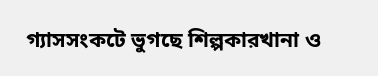গ্যাসসংকটে ভুগছে শিল্পকারখানা ও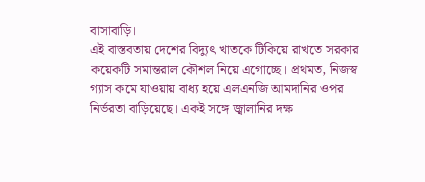বাসাবাড়ি।
এই বাস্তবতায় দেশের বিদ্যুৎ খাতকে টিকিয়ে রাখতে সরকার কয়েকটি সমান্তরাল কৌশল নিয়ে এগোচ্ছে। প্রথমত, নিজস্ব গ্যাস কমে যাওয়ায় বাধ্য হয়ে এলএনজি আমদানির ওপর নির্ভরতা বাড়িয়েছে। একই সঙ্গে জ্বালানির দক্ষ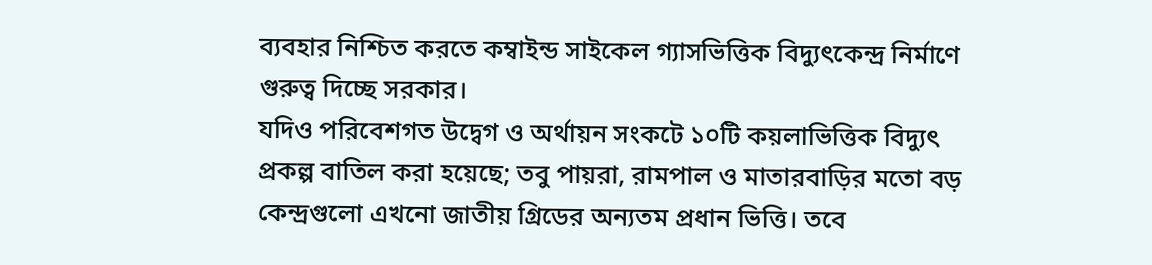ব্যবহার নিশ্চিত করতে কম্বাইন্ড সাইকেল গ্যাসভিত্তিক বিদ্যুৎকেন্দ্র নির্মাণে গুরুত্ব দিচ্ছে সরকার।
যদিও পরিবেশগত উদ্বেগ ও অর্থায়ন সংকটে ১০টি কয়লাভিত্তিক বিদ্যুৎ প্রকল্প বাতিল করা হয়েছে; তবু পায়রা, রামপাল ও মাতারবাড়ির মতো বড় কেন্দ্রগুলো এখনো জাতীয় গ্রিডের অন্যতম প্রধান ভিত্তি। তবে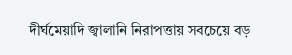দীর্ঘমেয়াদি জ্বালানি নিরাপত্তায় সবচেয়ে বড়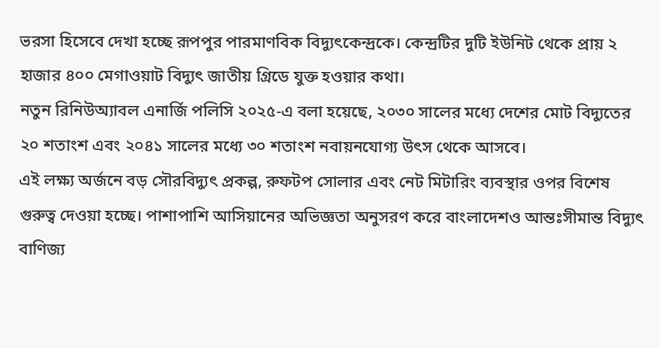ভরসা হিসেবে দেখা হচ্ছে রূপপুর পারমাণবিক বিদ্যুৎকেন্দ্রকে। কেন্দ্রটির দুটি ইউনিট থেকে প্রায় ২ হাজার ৪০০ মেগাওয়াট বিদ্যুৎ জাতীয় গ্রিডে যুক্ত হওয়ার কথা।
নতুন রিনিউঅ্যাবল এনার্জি পলিসি ২০২৫-এ বলা হয়েছে, ২০৩০ সালের মধ্যে দেশের মোট বিদ্যুতের ২০ শতাংশ এবং ২০৪১ সালের মধ্যে ৩০ শতাংশ নবায়নযোগ্য উৎস থেকে আসবে।
এই লক্ষ্য অর্জনে বড় সৌরবিদ্যুৎ প্রকল্প, রুফটপ সোলার এবং নেট মিটারিং ব্যবস্থার ওপর বিশেষ গুরুত্ব দেওয়া হচ্ছে। পাশাপাশি আসিয়ানের অভিজ্ঞতা অনুসরণ করে বাংলাদেশও আন্তঃসীমান্ত বিদ্যুৎ বাণিজ্য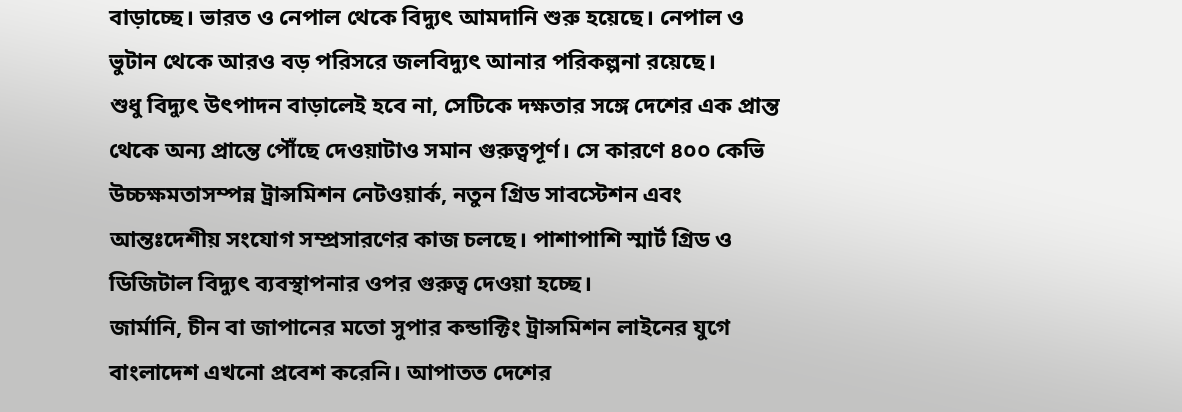বাড়াচ্ছে। ভারত ও নেপাল থেকে বিদ্যুৎ আমদানি শুরু হয়েছে। নেপাল ও ভুটান থেকে আরও বড় পরিসরে জলবিদ্যুৎ আনার পরিকল্পনা রয়েছে।
শুধু বিদ্যুৎ উৎপাদন বাড়ালেই হবে না, সেটিকে দক্ষতার সঙ্গে দেশের এক প্রান্ত থেকে অন্য প্রান্তে পৌঁছে দেওয়াটাও সমান গুরুত্বপূর্ণ। সে কারণে ৪০০ কেভি উচ্চক্ষমতাসম্পন্ন ট্রান্সমিশন নেটওয়ার্ক, নতুন গ্রিড সাবস্টেশন এবং আন্তঃদেশীয় সংযোগ সম্প্রসারণের কাজ চলছে। পাশাপাশি স্মার্ট গ্রিড ও ডিজিটাল বিদ্যুৎ ব্যবস্থাপনার ওপর গুরুত্ব দেওয়া হচ্ছে।
জার্মানি, চীন বা জাপানের মতো সুপার কন্ডাক্টিং ট্রান্সমিশন লাইনের যুগে বাংলাদেশ এখনো প্রবেশ করেনি। আপাতত দেশের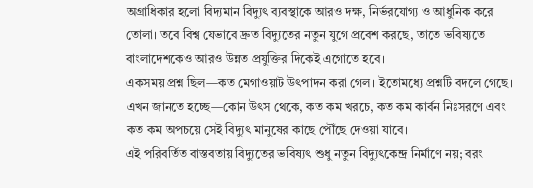অগ্রাধিকার হলো বিদ্যমান বিদ্যুৎ ব্যবস্থাকে আরও দক্ষ, নির্ভরযোগ্য ও আধুনিক করে তোলা। তবে বিশ্ব যেভাবে দ্রুত বিদ্যুতের নতুন যুগে প্রবেশ করছে, তাতে ভবিষ্যতে বাংলাদেশকেও আরও উন্নত প্রযুক্তির দিকেই এগোতে হবে।
একসময় প্রশ্ন ছিল—কত মেগাওয়াট উৎপাদন করা গেল। ইতোমধ্যে প্রশ্নটি বদলে গেছে। এখন জানতে হচ্ছে—কোন উৎস থেকে, কত কম খরচে, কত কম কার্বন নিঃসরণে এবং কত কম অপচয়ে সেই বিদ্যুৎ মানুষের কাছে পৌঁছে দেওয়া যাবে।
এই পরিবর্তিত বাস্তবতায় বিদ্যুতের ভবিষ্যৎ শুধু নতুন বিদ্যুৎকেন্দ্র নির্মাণে নয়; বরং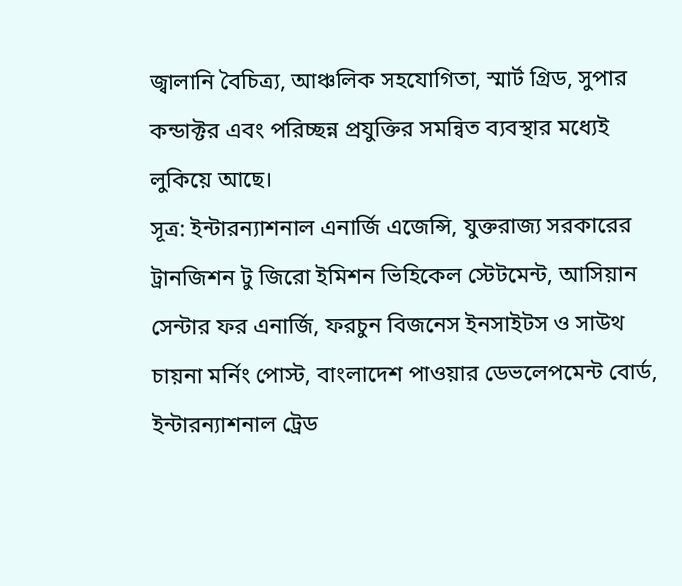জ্বালানি বৈচিত্র্য, আঞ্চলিক সহযোগিতা, স্মার্ট গ্রিড, সুপার কন্ডাক্টর এবং পরিচ্ছন্ন প্রযুক্তির সমন্বিত ব্যবস্থার মধ্যেই লুকিয়ে আছে।
সূত্র: ইন্টারন্যাশনাল এনার্জি এজেন্সি, যুক্তরাজ্য সরকারের ট্রানজিশন টু জিরো ইমিশন ভিহিকেল স্টেটমেন্ট, আসিয়ান সেন্টার ফর এনার্জি, ফরচুন বিজনেস ইনসাইটস ও সাউথ চায়না মর্নিং পোস্ট, বাংলাদেশ পাওয়ার ডেভলেপমেন্ট বোর্ড, ইন্টারন্যাশনাল ট্রেড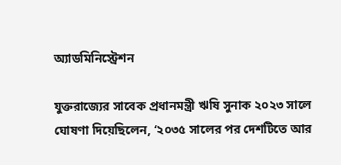অ্যাডমিনিস্ট্রেশন

যুক্তরাজ্যের সাবেক প্রধানমন্ত্রী ঋষি সুনাক ২০২৩ সালে ঘোষণা দিয়েছিলেন, ‘২০৩৫ সালের পর দেশটিতে আর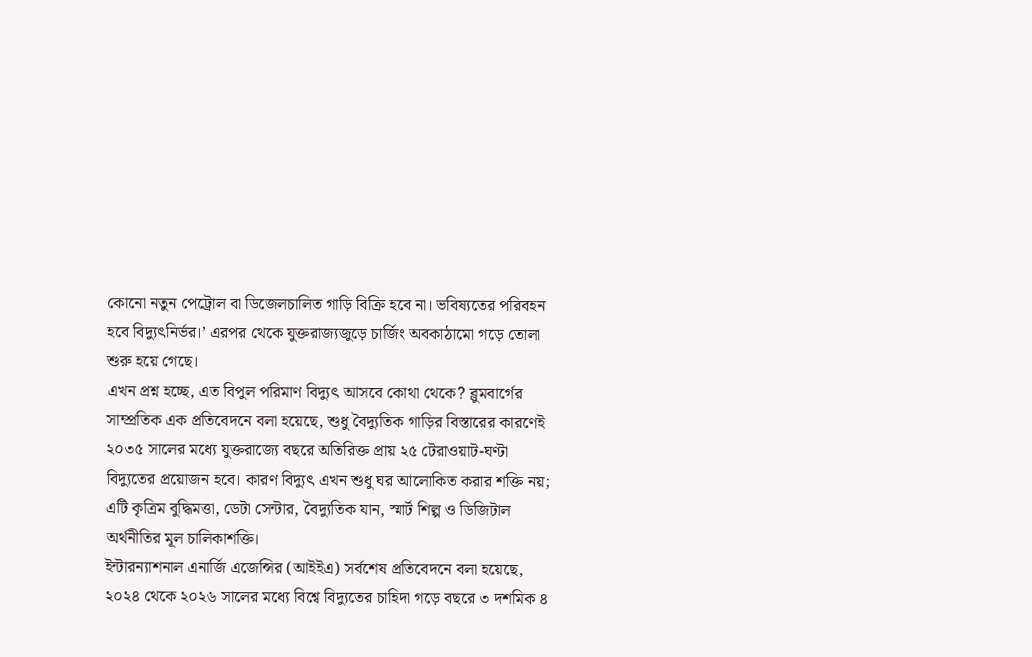কোনো নতুন পেট্রোল বা ডিজেলচালিত গাড়ি বিক্রি হবে না। ভবিষ্যতের পরিবহন হবে বিদ্যুৎনির্ভর।’ এরপর থেকে যুক্তরাজ্যজুড়ে চার্জিং অবকাঠামো গড়ে তোলা শুরু হয়ে গেছে।
এখন প্রশ্ন হচ্ছে, এত বিপুল পরিমাণ বিদ্যুৎ আসবে কোথা থেকে? ব্লুমবার্গের সাম্প্রতিক এক প্রতিবেদনে বলা হয়েছে, শুধু বৈদ্যুতিক গাড়ির বিস্তারের কারণেই ২০৩৫ সালের মধ্যে যুক্তরাজ্যে বছরে অতিরিক্ত প্রায় ২৫ টেরাওয়াট-ঘণ্টা বিদ্যুতের প্রয়োজন হবে। কারণ বিদ্যুৎ এখন শুধু ঘর আলোকিত করার শক্তি নয়; এটি কৃত্রিম বুদ্ধিমত্তা, ডেটা সেন্টার, বৈদ্যুতিক যান, স্মার্ট শিল্প ও ডিজিটাল অর্থনীতির মূল চালিকাশক্তি।
ইন্টারন্যাশনাল এনার্জি এজেন্সির (আইইএ) সর্বশেষ প্রতিবেদনে বলা হয়েছে, ২০২৪ থেকে ২০২৬ সালের মধ্যে বিশ্বে বিদ্যুতের চাহিদা গড়ে বছরে ৩ দশমিক ৪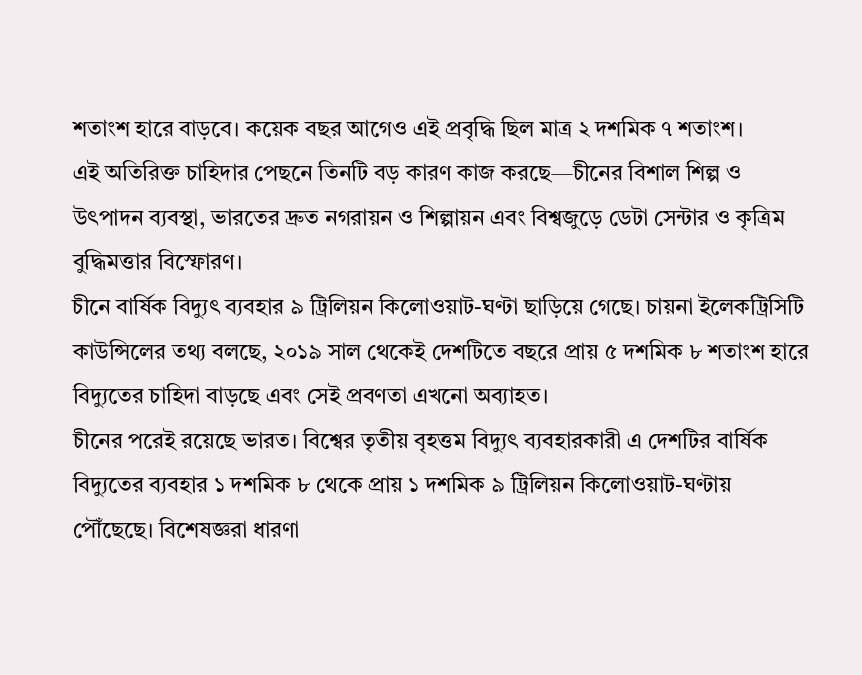শতাংশ হারে বাড়বে। কয়েক বছর আগেও এই প্রবৃদ্ধি ছিল মাত্র ২ দশমিক ৭ শতাংশ।
এই অতিরিক্ত চাহিদার পেছনে তিনটি বড় কারণ কাজ করছে—চীনের বিশাল শিল্প ও উৎপাদন ব্যবস্থা, ভারতের দ্রুত নগরায়ন ও শিল্পায়ন এবং বিশ্বজুড়ে ডেটা সেন্টার ও কৃত্রিম বুদ্ধিমত্তার বিস্ফোরণ।
চীনে বার্ষিক বিদ্যুৎ ব্যবহার ৯ ট্রিলিয়ন কিলোওয়াট-ঘণ্টা ছাড়িয়ে গেছে। চায়না ইলেকট্রিসিটি কাউন্সিলের তথ্য বলছে, ২০১৯ সাল থেকেই দেশটিতে বছরে প্রায় ৫ দশমিক ৮ শতাংশ হারে বিদ্যুতের চাহিদা বাড়ছে এবং সেই প্রবণতা এখনো অব্যাহত।
চীনের পরেই রয়েছে ভারত। বিশ্বের তৃতীয় বৃহত্তম বিদ্যুৎ ব্যবহারকারী এ দেশটির বার্ষিক বিদ্যুতের ব্যবহার ১ দশমিক ৮ থেকে প্রায় ১ দশমিক ৯ ট্রিলিয়ন কিলোওয়াট-ঘণ্টায় পৌঁছেছে। বিশেষজ্ঞরা ধারণা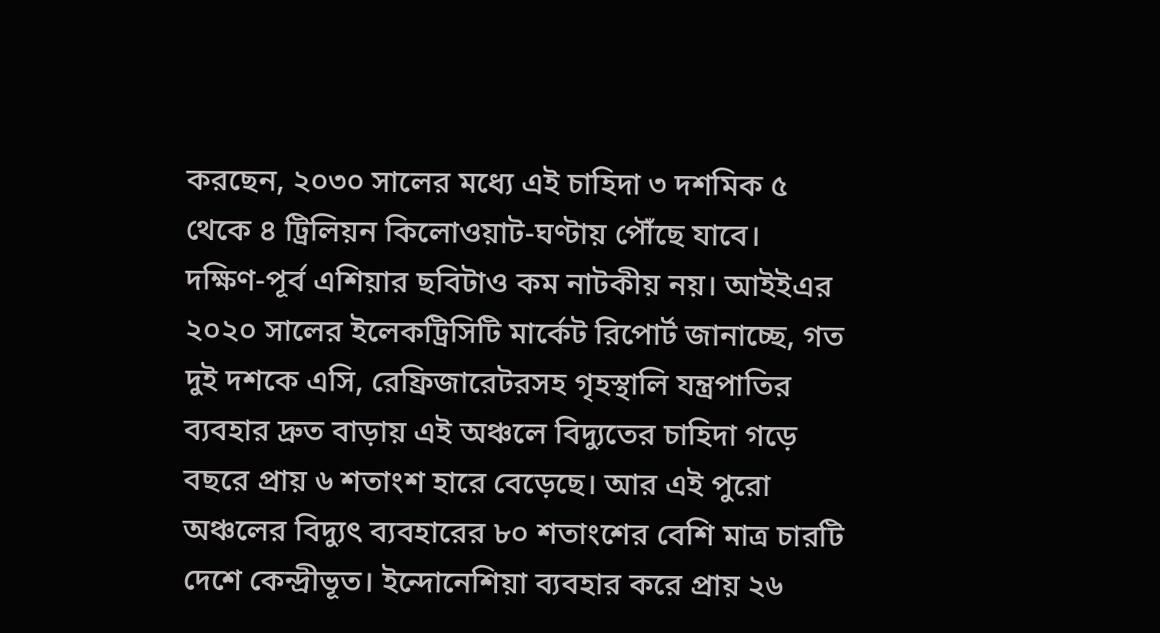করছেন, ২০৩০ সালের মধ্যে এই চাহিদা ৩ দশমিক ৫ থেকে ৪ ট্রিলিয়ন কিলোওয়াট-ঘণ্টায় পৌঁছে যাবে।
দক্ষিণ-পূর্ব এশিয়ার ছবিটাও কম নাটকীয় নয়। আইইএর ২০২০ সালের ইলেকট্রিসিটি মার্কেট রিপোর্ট জানাচ্ছে, গত দুই দশকে এসি, রেফ্রিজারেটরসহ গৃহস্থালি যন্ত্রপাতির ব্যবহার দ্রুত বাড়ায় এই অঞ্চলে বিদ্যুতের চাহিদা গড়ে বছরে প্রায় ৬ শতাংশ হারে বেড়েছে। আর এই পুরো অঞ্চলের বিদ্যুৎ ব্যবহারের ৮০ শতাংশের বেশি মাত্র চারটি দেশে কেন্দ্রীভূত। ইন্দোনেশিয়া ব্যবহার করে প্রায় ২৬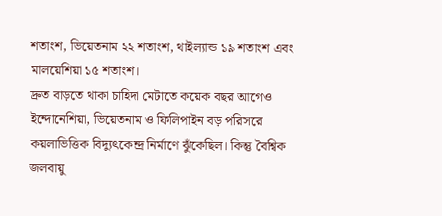শতাংশ, ভিয়েতনাম ২২ শতাংশ, থাইল্যান্ড ১৯ শতাংশ এবং মালয়েশিয়া ১৫ শতাংশ।
দ্রুত বাড়তে থাকা চাহিদা মেটাতে কয়েক বছর আগেও ইন্দোনেশিয়া, ভিয়েতনাম ও ফিলিপাইন বড় পরিসরে কয়লাভিত্তিক বিদ্যুৎকেন্দ্র নির্মাণে ঝুঁকেছিল। কিন্তু বৈশ্বিক জলবায়ু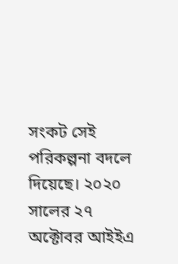সংকট সেই পরিকল্পনা বদলে দিয়েছে। ২০২০ সালের ২৭ অক্টোবর আইইএ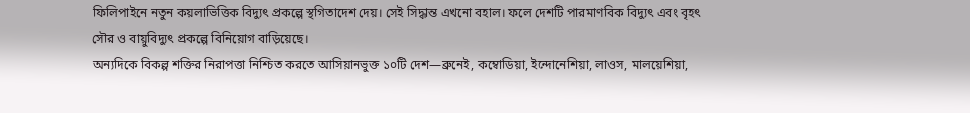ফিলিপাইনে নতুন কয়লাভিত্তিক বিদ্যুৎ প্রকল্পে স্থগিতাদেশ দেয়। সেই সিদ্ধান্ত এখনো বহাল। ফলে দেশটি পারমাণবিক বিদ্যুৎ এবং বৃহৎ সৌর ও বায়ুবিদ্যুৎ প্রকল্পে বিনিয়োগ বাড়িয়েছে।
অন্যদিকে বিকল্প শক্তির নিরাপত্তা নিশ্চিত করতে আসিয়ানভুক্ত ১০টি দেশ—ব্রুনেই, কম্বোডিয়া, ইন্দোনেশিয়া, লাওস, মালয়েশিয়া,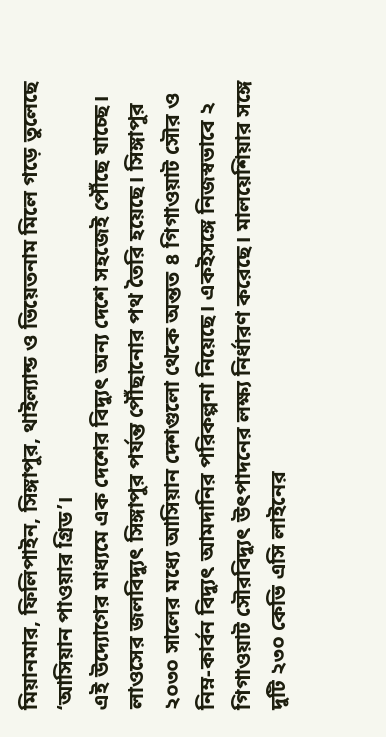মিয়ানমার, ফিলিপাইন, সিঙ্গাপুর, থাইল্যান্ড ও ভিয়েতনাম মিলে গড়ে তুলেছে ‘আসিয়ান পাওয়ার গ্রিড’।
এই উদ্যোগের মাধ্যমে এক দেশের বিদ্যুৎ অন্য দেশে সহজেই পৌঁছে যাচ্ছে। লাওসের জলবিদ্যুৎ সিঙ্গাপুর পর্যন্ত পৌঁছানোর পথ তৈরি হয়েছে। সিঙ্গাপুর ২০৩০ সালের মধ্যে আসিয়ান দেশগুলো থেকে অন্তত ৪ গিগাওয়াট সৌর ও নিম্ন-কার্বন বিদ্যুৎ আমদানির পরিকল্পনা নিয়েছে। একইসঙ্গে নিজস্বভাবে ২ গিগাওয়াট সৌরবিদ্যুৎ উৎপাদনের লক্ষ্য নির্ধারণ করেছে। মালয়েশিয়ার সঙ্গে দুটি ২৩০ কেভি এসি লাইনের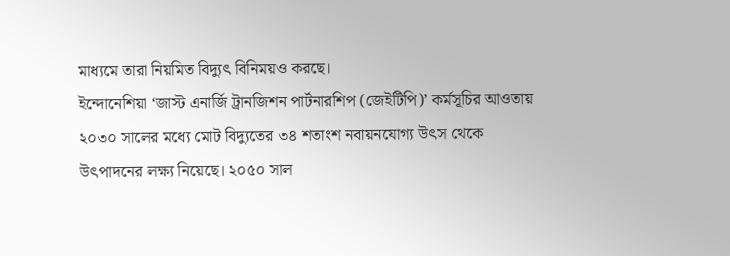মাধ্যমে তারা নিয়মিত বিদ্যুৎ বিনিময়ও করছে।
ইন্দোনেশিয়া ‘জাস্ট এনার্জি ট্রানজিশন পার্টনারশিপ (জেইটিপি)’ কর্মসূচির আওতায় ২০৩০ সালের মধ্যে মোট বিদ্যুতের ৩৪ শতাংশ নবায়নযোগ্য উৎস থেকে উৎপাদনের লক্ষ্য নিয়েছে। ২০৫০ সাল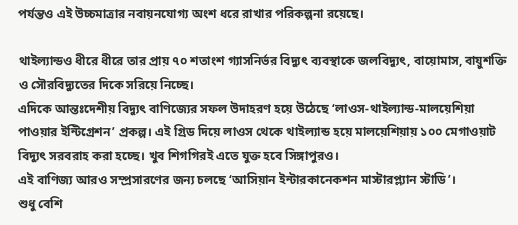পর্যন্তও এই উচ্চমাত্রার নবায়নযোগ্য অংশ ধরে রাখার পরিকল্পনা রয়েছে।

থাইল্যান্ডও ধীরে ধীরে তার প্রায় ৭০ শতাংশ গ্যাসনির্ভর বিদ্যুৎ ব্যবস্থাকে জলবিদ্যুৎ, বায়োমাস, বায়ুশক্তি ও সৌরবিদ্যুতের দিকে সরিয়ে নিচ্ছে।
এদিকে আন্তঃদেশীয় বিদ্যুৎ বাণিজ্যের সফল উদাহরণ হয়ে উঠেছে ‘লাওস-থাইল্যান্ড-মালয়েশিয়া পাওয়ার ইন্টিগ্রেশন’ প্রকল্প। এই গ্রিড দিয়ে লাওস থেকে থাইল্যান্ড হয়ে মালয়েশিয়ায় ১০০ মেগাওয়াট বিদ্যুৎ সরবরাহ করা হচ্ছে। খুব শিগগিরই এতে যুক্ত হবে সিঙ্গাপুরও।
এই বাণিজ্য আরও সম্প্রসারণের জন্য চলছে ‘আসিয়ান ইন্টারকানেকশন মাস্টারপ্ল্যান স্টাডি’।
শুধু বেশি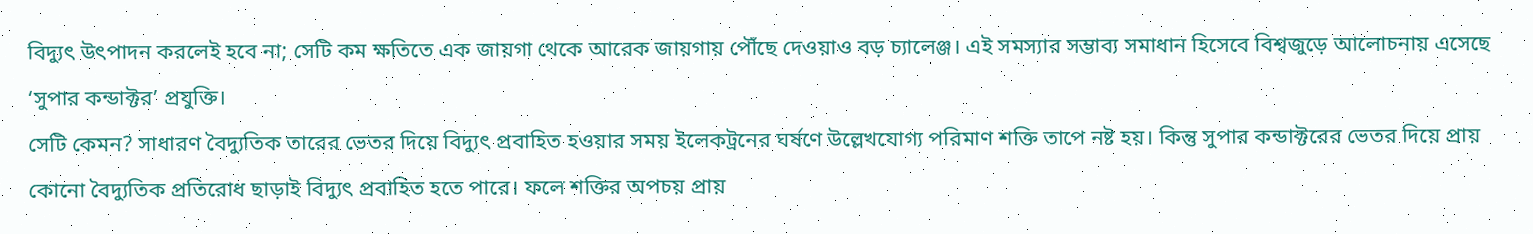বিদ্যুৎ উৎপাদন করলেই হবে না; সেটি কম ক্ষতিতে এক জায়গা থেকে আরেক জায়গায় পৌঁছে দেওয়াও বড় চ্যালেঞ্জ। এই সমস্যার সম্ভাব্য সমাধান হিসেবে বিশ্বজুড়ে আলোচনায় এসেছে ‘সুপার কন্ডাক্টর’ প্রযুক্তি।
সেটি কেমন? সাধারণ বৈদ্যুতিক তারের ভেতর দিয়ে বিদ্যুৎ প্রবাহিত হওয়ার সময় ইলেকট্রনের ঘর্ষণে উল্লেখযোগ্য পরিমাণ শক্তি তাপে নষ্ট হয়। কিন্তু সুপার কন্ডাক্টরের ভেতর দিয়ে প্রায় কোনো বৈদ্যুতিক প্রতিরোধ ছাড়াই বিদ্যুৎ প্রবাহিত হতে পারে। ফলে শক্তির অপচয় প্রায়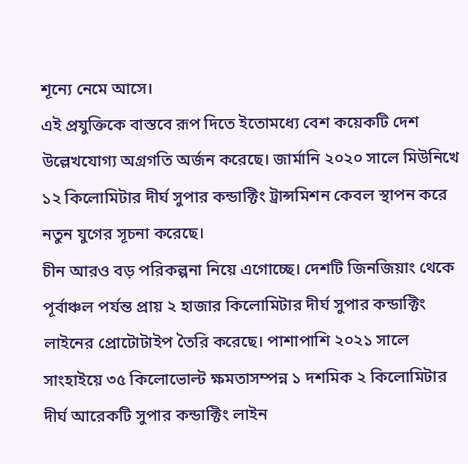শূন্যে নেমে আসে।
এই প্রযুক্তিকে বাস্তবে রূপ দিতে ইতোমধ্যে বেশ কয়েকটি দেশ উল্লেখযোগ্য অগ্রগতি অর্জন করেছে। জার্মানি ২০২০ সালে মিউনিখে ১২ কিলোমিটার দীর্ঘ সুপার কন্ডাক্টিং ট্রান্সমিশন কেবল স্থাপন করে নতুন যুগের সূচনা করেছে।
চীন আরও বড় পরিকল্পনা নিয়ে এগোচ্ছে। দেশটি জিনজিয়াং থেকে পূর্বাঞ্চল পর্যন্ত প্রায় ২ হাজার কিলোমিটার দীর্ঘ সুপার কন্ডাক্টিং লাইনের প্রোটোটাইপ তৈরি করেছে। পাশাপাশি ২০২১ সালে সাংহাইয়ে ৩৫ কিলোভোল্ট ক্ষমতাসম্পন্ন ১ দশমিক ২ কিলোমিটার দীর্ঘ আরেকটি সুপার কন্ডাক্টিং লাইন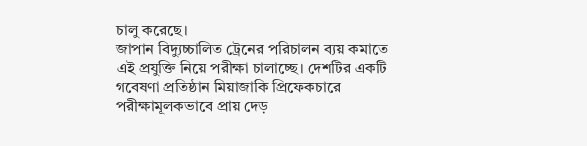চালু করেছে।
জাপান বিদ্যুচ্চালিত ট্রেনের পরিচালন ব্যয় কমাতে এই প্রযুক্তি নিয়ে পরীক্ষা চালাচ্ছে। দেশটির একটি গবেষণা প্রতিষ্ঠান মিয়াজাকি প্রিফেকচারে পরীক্ষামূলকভাবে প্রায় দেড়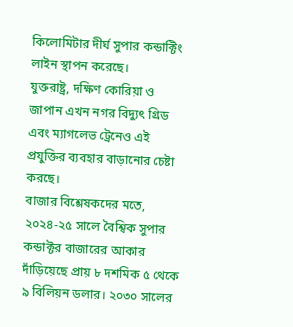কিলোমিটার দীর্ঘ সুপার কন্ডাক্টিং লাইন স্থাপন করেছে।
যুক্তরাষ্ট্র, দক্ষিণ কোরিয়া ও জাপান এখন নগর বিদ্যুৎ গ্রিড এবং ম্যাগলেভ ট্রেনেও এই প্রযুক্তির ব্যবহার বাড়ানোর চেষ্টা করছে।
বাজার বিশ্লেষকদের মতে, ২০২৪-২৫ সালে বৈশ্বিক সুপার কন্ডাক্টর বাজারের আকার দাঁড়িয়েছে প্রায় ৮ দশমিক ৫ থেকে ৯ বিলিয়ন ডলার। ২০৩০ সালের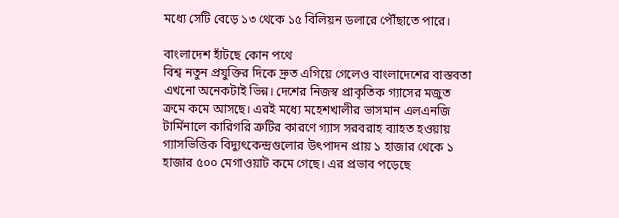মধ্যে সেটি বেড়ে ১৩ থেকে ১৫ বিলিয়ন ডলারে পৌঁছাতে পারে।

বাংলাদেশ হাঁটছে কোন পথে
বিশ্ব নতুন প্রযুক্তির দিকে দ্রুত এগিয়ে গেলেও বাংলাদেশের বাস্তবতা এখনো অনেকটাই ভিন্ন। দেশের নিজস্ব প্রাকৃতিক গ্যাসের মজুত ক্রমে কমে আসছে। এরই মধ্যে মহেশখালীর ভাসমান এলএনজি টার্মিনালে কারিগরি ত্রুটির কারণে গ্যাস সরবরাহ ব্যাহত হওয়ায় গ্যাসভিত্তিক বিদ্যুৎকেন্দ্রগুলোর উৎপাদন প্রায় ১ হাজার থেকে ১ হাজার ৫০০ মেগাওয়াট কমে গেছে। এর প্রভাব পড়েছে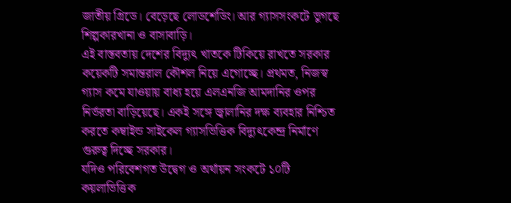জাতীয় গ্রিডে। বেড়েছে লোডশেডিং। আর গ্যাসসংকটে ভুগছে শিল্পকারখানা ও বাসাবাড়ি।
এই বাস্তবতায় দেশের বিদ্যুৎ খাতকে টিকিয়ে রাখতে সরকার কয়েকটি সমান্তরাল কৌশল নিয়ে এগোচ্ছে। প্রথমত, নিজস্ব গ্যাস কমে যাওয়ায় বাধ্য হয়ে এলএনজি আমদানির ওপর নির্ভরতা বাড়িয়েছে। একই সঙ্গে জ্বালানির দক্ষ ব্যবহার নিশ্চিত করতে কম্বাইন্ড সাইকেল গ্যাসভিত্তিক বিদ্যুৎকেন্দ্র নির্মাণে গুরুত্ব দিচ্ছে সরকার।
যদিও পরিবেশগত উদ্বেগ ও অর্থায়ন সংকটে ১০টি কয়লাভিত্তিক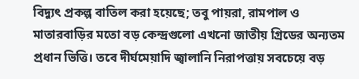বিদ্যুৎ প্রকল্প বাতিল করা হয়েছে; তবু পায়রা, রামপাল ও মাতারবাড়ির মতো বড় কেন্দ্রগুলো এখনো জাতীয় গ্রিডের অন্যতম প্রধান ভিত্তি। তবে দীর্ঘমেয়াদি জ্বালানি নিরাপত্তায় সবচেয়ে বড়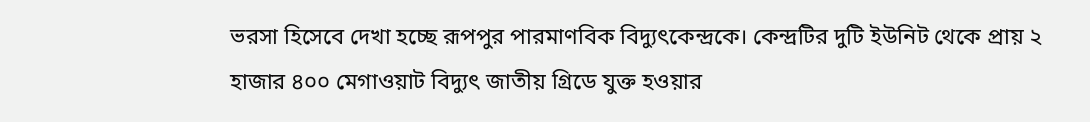ভরসা হিসেবে দেখা হচ্ছে রূপপুর পারমাণবিক বিদ্যুৎকেন্দ্রকে। কেন্দ্রটির দুটি ইউনিট থেকে প্রায় ২ হাজার ৪০০ মেগাওয়াট বিদ্যুৎ জাতীয় গ্রিডে যুক্ত হওয়ার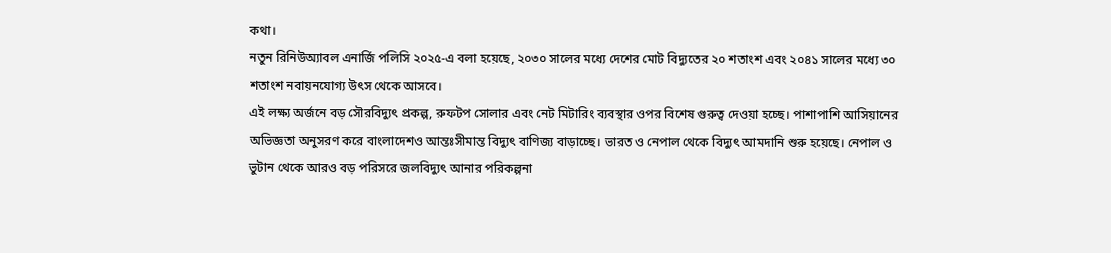কথা।
নতুন রিনিউঅ্যাবল এনার্জি পলিসি ২০২৫-এ বলা হয়েছে, ২০৩০ সালের মধ্যে দেশের মোট বিদ্যুতের ২০ শতাংশ এবং ২০৪১ সালের মধ্যে ৩০ শতাংশ নবায়নযোগ্য উৎস থেকে আসবে।
এই লক্ষ্য অর্জনে বড় সৌরবিদ্যুৎ প্রকল্প, রুফটপ সোলার এবং নেট মিটারিং ব্যবস্থার ওপর বিশেষ গুরুত্ব দেওয়া হচ্ছে। পাশাপাশি আসিয়ানের অভিজ্ঞতা অনুসরণ করে বাংলাদেশও আন্তঃসীমান্ত বিদ্যুৎ বাণিজ্য বাড়াচ্ছে। ভারত ও নেপাল থেকে বিদ্যুৎ আমদানি শুরু হয়েছে। নেপাল ও ভুটান থেকে আরও বড় পরিসরে জলবিদ্যুৎ আনার পরিকল্পনা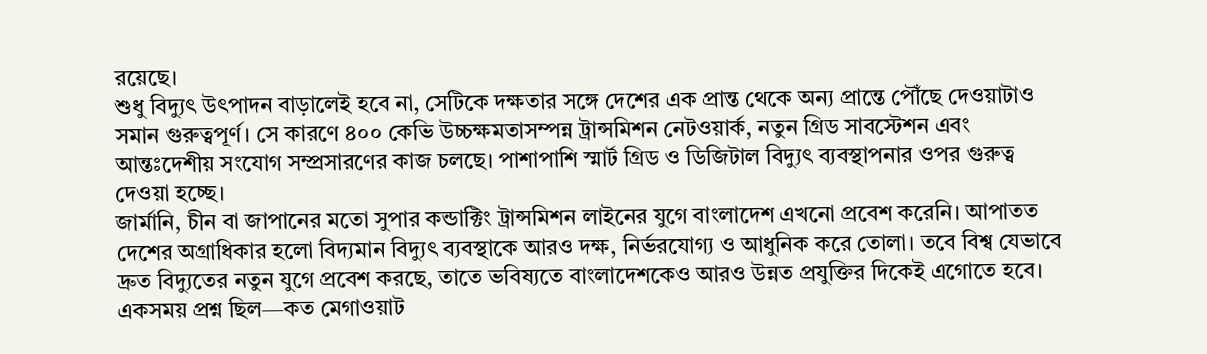রয়েছে।
শুধু বিদ্যুৎ উৎপাদন বাড়ালেই হবে না, সেটিকে দক্ষতার সঙ্গে দেশের এক প্রান্ত থেকে অন্য প্রান্তে পৌঁছে দেওয়াটাও সমান গুরুত্বপূর্ণ। সে কারণে ৪০০ কেভি উচ্চক্ষমতাসম্পন্ন ট্রান্সমিশন নেটওয়ার্ক, নতুন গ্রিড সাবস্টেশন এবং আন্তঃদেশীয় সংযোগ সম্প্রসারণের কাজ চলছে। পাশাপাশি স্মার্ট গ্রিড ও ডিজিটাল বিদ্যুৎ ব্যবস্থাপনার ওপর গুরুত্ব দেওয়া হচ্ছে।
জার্মানি, চীন বা জাপানের মতো সুপার কন্ডাক্টিং ট্রান্সমিশন লাইনের যুগে বাংলাদেশ এখনো প্রবেশ করেনি। আপাতত দেশের অগ্রাধিকার হলো বিদ্যমান বিদ্যুৎ ব্যবস্থাকে আরও দক্ষ, নির্ভরযোগ্য ও আধুনিক করে তোলা। তবে বিশ্ব যেভাবে দ্রুত বিদ্যুতের নতুন যুগে প্রবেশ করছে, তাতে ভবিষ্যতে বাংলাদেশকেও আরও উন্নত প্রযুক্তির দিকেই এগোতে হবে।
একসময় প্রশ্ন ছিল—কত মেগাওয়াট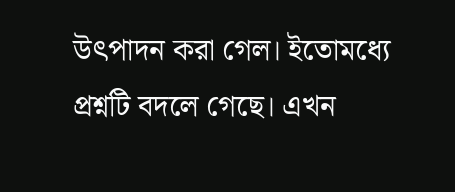উৎপাদন করা গেল। ইতোমধ্যে প্রশ্নটি বদলে গেছে। এখন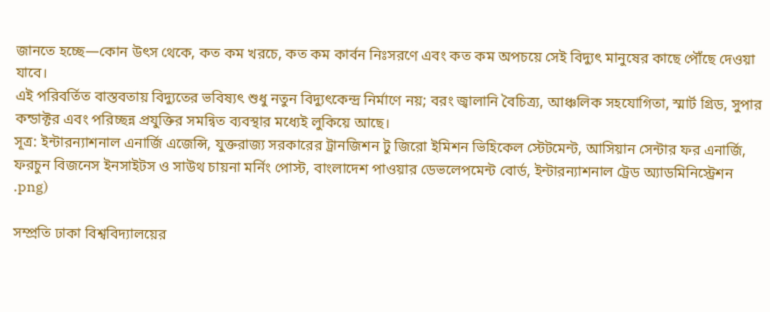জানতে হচ্ছে—কোন উৎস থেকে, কত কম খরচে, কত কম কার্বন নিঃসরণে এবং কত কম অপচয়ে সেই বিদ্যুৎ মানুষের কাছে পৌঁছে দেওয়া যাবে।
এই পরিবর্তিত বাস্তবতায় বিদ্যুতের ভবিষ্যৎ শুধু নতুন বিদ্যুৎকেন্দ্র নির্মাণে নয়; বরং জ্বালানি বৈচিত্র্য, আঞ্চলিক সহযোগিতা, স্মার্ট গ্রিড, সুপার কন্ডাক্টর এবং পরিচ্ছন্ন প্রযুক্তির সমন্বিত ব্যবস্থার মধ্যেই লুকিয়ে আছে।
সূত্র: ইন্টারন্যাশনাল এনার্জি এজেন্সি, যুক্তরাজ্য সরকারের ট্রানজিশন টু জিরো ইমিশন ভিহিকেল স্টেটমেন্ট, আসিয়ান সেন্টার ফর এনার্জি, ফরচুন বিজনেস ইনসাইটস ও সাউথ চায়না মর্নিং পোস্ট, বাংলাদেশ পাওয়ার ডেভলেপমেন্ট বোর্ড, ইন্টারন্যাশনাল ট্রেড অ্যাডমিনিস্ট্রেশন
.png)

সম্প্রতি ঢাকা বিশ্ববিদ্যালয়ের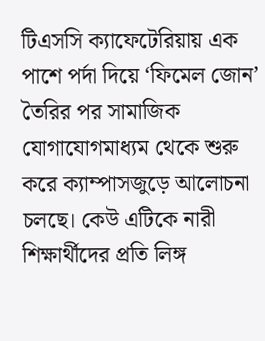টিএসসি ক্যাফেটেরিয়ায় এক পাশে পর্দা দিয়ে ‘ফিমেল জোন’ তৈরির পর সামাজিক যোগাযোগমাধ্যম থেকে শুরু করে ক্যাম্পাসজুড়ে আলোচনা চলছে। কেউ এটিকে নারী শিক্ষার্থীদের প্রতি লিঙ্গ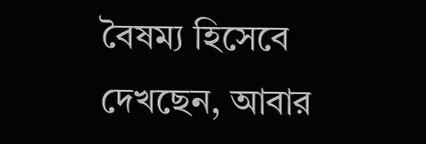বৈষম্য হিসেবে দেখছেন, আবার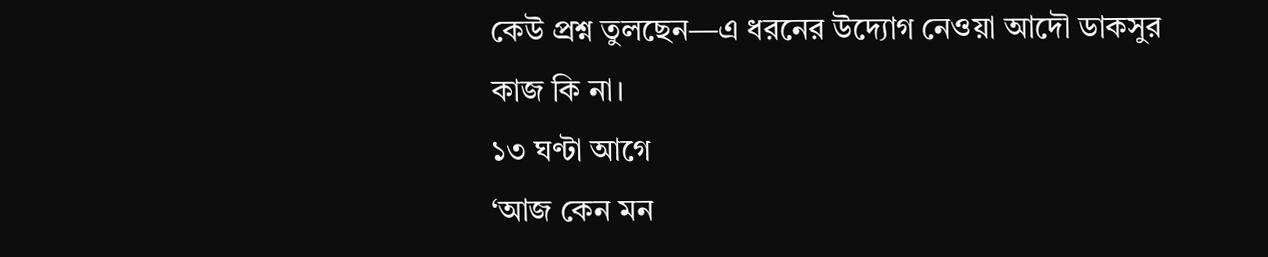কেউ প্রশ্ন তুলছেন—এ ধরনের উদ্যোগ নেওয়া আদৌ ডাকসুর কাজ কি না।
১৩ ঘণ্টা আগে
‘আজ কেন মন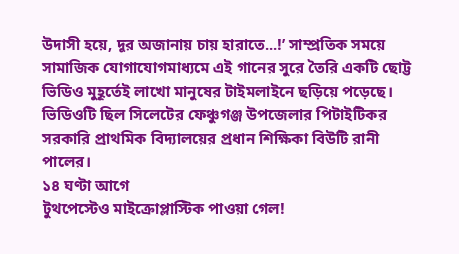উদাসী হয়ে, দূর অজানায় চায় হারাতে...!’ সাম্প্রতিক সময়ে সামাজিক যোগাযোগমাধ্যমে এই গানের সুরে তৈরি একটি ছোট্ট ভিডিও মুহূর্তেই লাখো মানুষের টাইমলাইনে ছড়িয়ে পড়েছে। ভিডিওটি ছিল সিলেটের ফেঞ্চুগঞ্জ উপজেলার পিটাইটিকর সরকারি প্রাথমিক বিদ্যালয়ের প্রধান শিক্ষিকা বিউটি রানী পালের।
১৪ ঘণ্টা আগে
টুথপেস্টেও মাইক্রোপ্লাস্টিক পাওয়া গেল!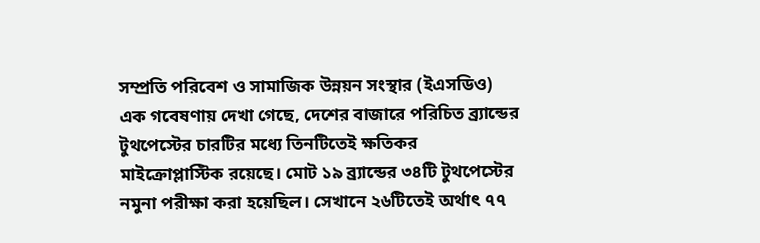সম্প্রতি পরিবেশ ও সামাজিক উন্নয়ন সংস্থার (ইএসডিও) এক গবেষণায় দেখা গেছে, দেশের বাজারে পরিচিত ব্র্যান্ডের টুথপেস্টের চারটির মধ্যে তিনটিতেই ক্ষতিকর মাইক্রোপ্লাস্টিক রয়েছে। মোট ১৯ ব্র্যান্ডের ৩৪টি টুথপেস্টের নমুনা পরীক্ষা করা হয়েছিল। সেখানে ২৬টিতেই অর্থাৎ ৭৭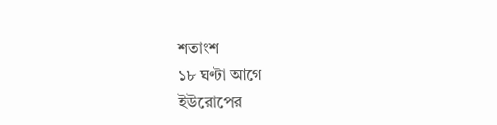শতাংশ
১৮ ঘণ্টা আগে
ইউরোপের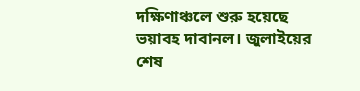দক্ষিণাঞ্চলে শুরু হয়েছে ভয়াবহ দাবানল। জুলাইয়ের শেষ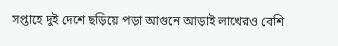সপ্তাহে দুই দেশে ছড়িয়ে পড়া আগুনে আড়াই লাখেরও বেশি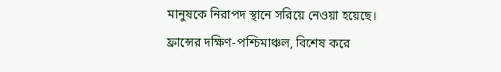মানুষকে নিরাপদ স্থানে সরিয়ে নেওয়া হয়েছে। ফ্রান্সের দক্ষিণ-পশ্চিমাঞ্চল, বিশেষ করে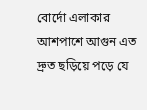বোর্দো এলাকার আশপাশে আগুন এত দ্রুত ছড়িয়ে পড়ে যে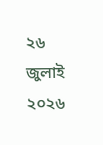২৬ জুলাই ২০২৬